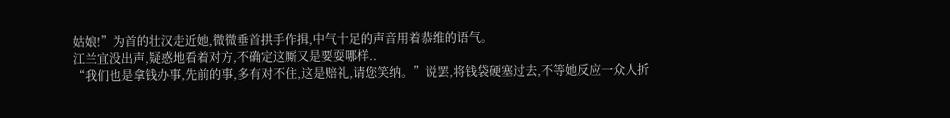姑娘!”为首的壮汉走近她,微微垂首拱手作揖,中气十足的声音用着恭维的语气。
江兰宜没出声,疑惑地看着对方,不确定这厮又是要耍哪样..
“我们也是拿钱办事,先前的事,多有对不住,这是赔礼,请您笑纳。”说罢,将钱袋硬塞过去,不等她反应一众人折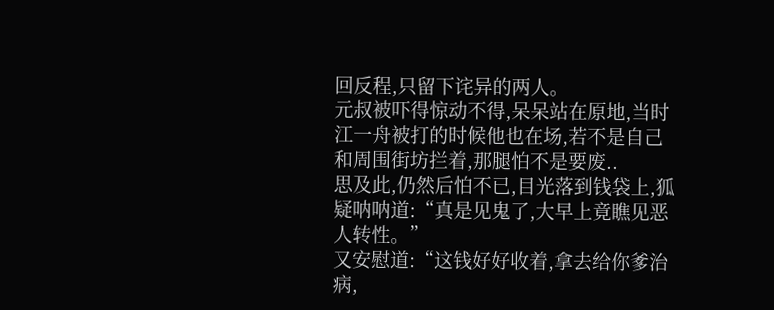回反程,只留下诧异的两人。
元叔被吓得惊动不得,呆呆站在原地,当时江一舟被打的时候他也在场,若不是自己和周围街坊拦着,那腿怕不是要废..
思及此,仍然后怕不已,目光落到钱袋上,狐疑呐呐道:“真是见鬼了,大早上竟瞧见恶人转性。”
又安慰道:“这钱好好收着,拿去给你爹治病,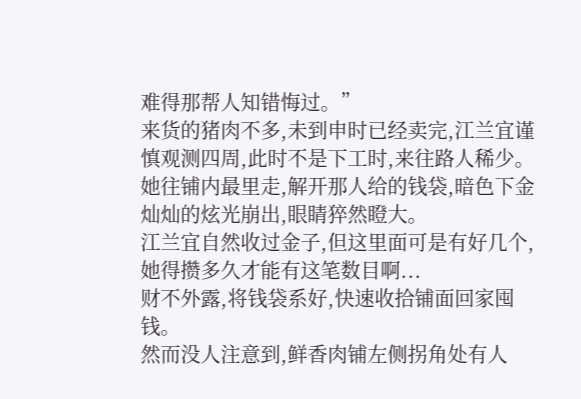难得那帮人知错悔过。”
来货的猪肉不多,未到申时已经卖完,江兰宜谨慎观测四周,此时不是下工时,来往路人稀少。
她往铺内最里走,解开那人给的钱袋,暗色下金灿灿的炫光崩出,眼睛猝然瞪大。
江兰宜自然收过金子,但这里面可是有好几个,她得攒多久才能有这笔数目啊...
财不外露,将钱袋系好,快速收拾铺面回家囤钱。
然而没人注意到,鲜香肉铺左侧拐角处有人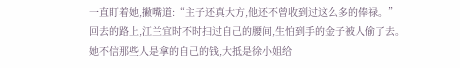一直盯着她,撇嘴道:“主子还真大方,他还不曾收到过这么多的俸禄。”
回去的路上,江兰宜时不时扫过自己的腰间,生怕到手的金子被人偷了去。
她不信那些人是拿的自己的钱,大抵是徐小姐给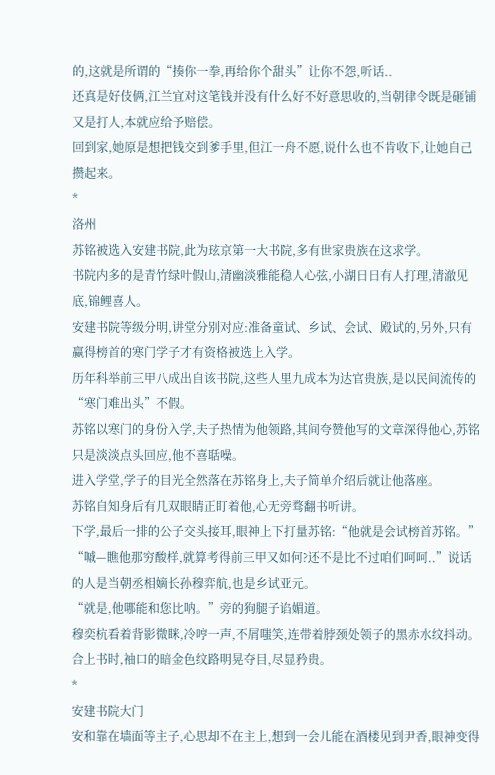的,这就是所谓的“揍你一拳,再给你个甜头”让你不怨,听话..
还真是好伎俩,江兰宜对这笔钱并没有什么好不好意思收的,当朝律令既是砸铺又是打人,本就应给予赔偿。
回到家,她原是想把钱交到爹手里,但江一舟不愿,说什么也不肯收下,让她自己攒起来。
*
洛州
苏铭被选入安建书院,此为玹京第一大书院,多有世家贵族在这求学。
书院内多的是青竹绿叶假山,清幽淡雅能稳人心弦,小湖日日有人打理,清澈见底,锦鲤喜人。
安建书院等级分明,讲堂分别对应:准备童试、乡试、会试、殿试的,另外,只有赢得榜首的寒门学子才有资格被选上入学。
历年科举前三甲八成出自该书院,这些人里九成本为达官贵族,是以民间流传的“寒门难出头”不假。
苏铭以寒门的身份入学,夫子热情为他领路,其间夸赞他写的文章深得他心,苏铭只是淡淡点头回应,他不喜聒噪。
进入学堂,学子的目光全然落在苏铭身上,夫子简单介绍后就让他落座。
苏铭自知身后有几双眼睛正盯着他,心无旁骛翻书听讲。
下学,最后一排的公子交头接耳,眼神上下打量苏铭:“他就是会试榜首苏铭。”
“嘁—瞧他那穷酸样,就算考得前三甲又如何?还不是比不过咱们呵呵..”说话的人是当朝丞相嫡长孙穆弈航,也是乡试亚元。
“就是,他哪能和您比呐。”旁的狗腿子谄媚道。
穆奕杭看着背影微眯,冷哼一声,不屑嗤笑,连带着脖颈处领子的黑赤水纹抖动。
合上书时,袖口的暗金色纹路明晃夺目,尽显矜贵。
*
安建书院大门
安和靠在墙面等主子,心思却不在主上,想到一会儿能在酒楼见到尹香,眼神变得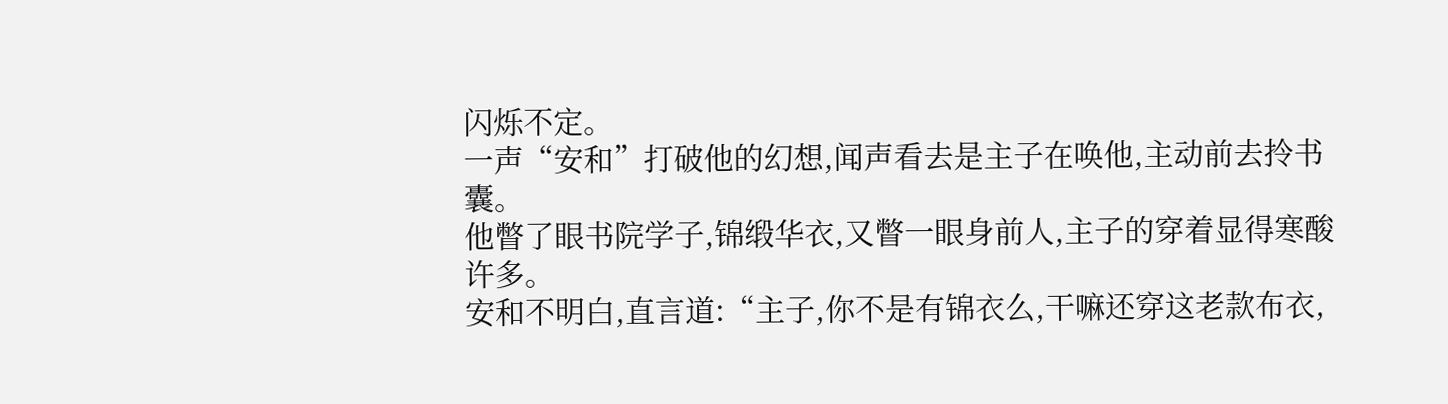闪烁不定。
一声“安和”打破他的幻想,闻声看去是主子在唤他,主动前去拎书囊。
他瞥了眼书院学子,锦缎华衣,又瞥一眼身前人,主子的穿着显得寒酸许多。
安和不明白,直言道:“主子,你不是有锦衣么,干嘛还穿这老款布衣,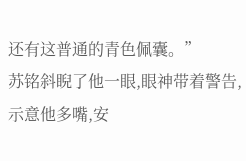还有这普通的青色佩囊。”
苏铭斜睨了他一眼,眼神带着警告,示意他多嘴,安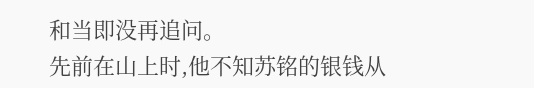和当即没再追问。
先前在山上时,他不知苏铭的银钱从